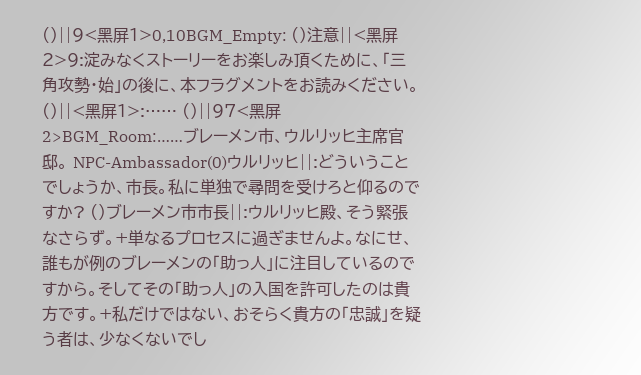()||9<黑屏1>0,10BGM_Empty: ()注意||<黑屏2>9:淀みなくストーリーをお楽しみ頂くために、「三角攻勢・始」の後に、本フラグメントをお読みください。 ()||<黑屏1>:…… ()||97<黑屏2>BGM_Room:……ブレーメン市、ウルリッヒ主席官邸。 NPC-Ambassador(0)ウルリッヒ||:どういうことでしょうか、市長。私に単独で尋問を受けろと仰るのですか? ()ブレーメン市市長||:ウルリッヒ殿、そう緊張なさらず。+単なるプロセスに過ぎませんよ。なにせ、誰もが例のブレーメンの「助っ人」に注目しているのですから。そしてその「助っ人」の入国を許可したのは貴方です。+私だけではない、おそらく貴方の「忠誠」を疑う者は、少なくないでし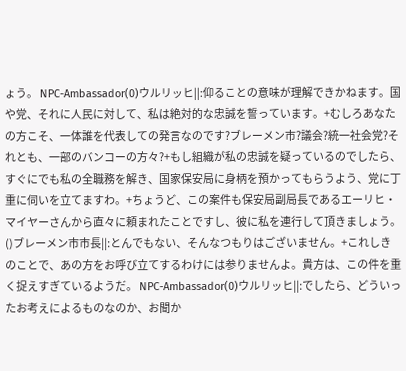ょう。 NPC-Ambassador(0)ウルリッヒ||:仰ることの意味が理解できかねます。国や党、それに人民に対して、私は絶対的な忠誠を誓っています。+むしろあなたの方こそ、一体誰を代表しての発言なのです?ブレーメン市?議会?統一社会党?それとも、一部のバンコーの方々?+もし組織が私の忠誠を疑っているのでしたら、すぐにでも私の全職務を解き、国家保安局に身柄を預かってもらうよう、党に丁重に伺いを立てますわ。+ちょうど、この案件も保安局副局長であるエーリヒ・マイヤーさんから直々に頼まれたことですし、彼に私を連行して頂きましょう。 ()ブレーメン市市長||:とんでもない、そんなつもりはございません。+これしきのことで、あの方をお呼び立てするわけには参りませんよ。貴方は、この件を重く捉えすぎているようだ。 NPC-Ambassador(0)ウルリッヒ||:でしたら、どういったお考えによるものなのか、お聞か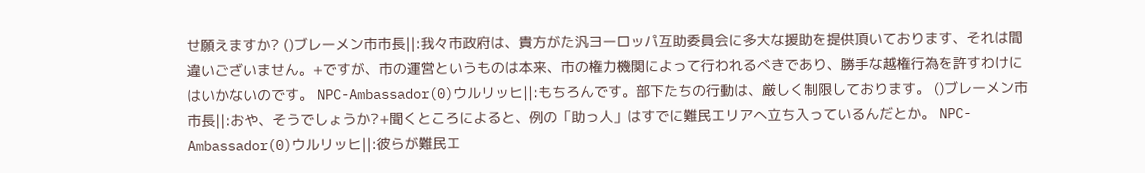せ願えますか? ()ブレーメン市市長||:我々市政府は、貴方がた汎ヨーロッパ互助委員会に多大な援助を提供頂いております、それは間違いございません。+ですが、市の運営というものは本来、市の権力機関によって行われるべきであり、勝手な越権行為を許すわけにはいかないのです。 NPC-Ambassador(0)ウルリッヒ||:もちろんです。部下たちの行動は、厳しく制限しております。 ()ブレーメン市市長||:おや、そうでしょうか?+聞くところによると、例の「助っ人」はすでに難民エリアへ立ち入っているんだとか。 NPC-Ambassador(0)ウルリッヒ||:彼らが難民エ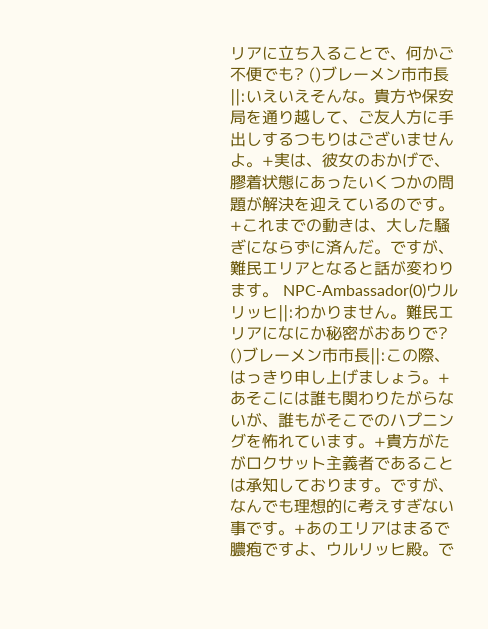リアに立ち入ることで、何かご不便でも? ()ブレーメン市市長||:いえいえそんな。貴方や保安局を通り越して、ご友人方に手出しするつもりはございませんよ。+実は、彼女のおかげで、膠着状態にあったいくつかの問題が解決を迎えているのです。+これまでの動きは、大した騒ぎにならずに済んだ。ですが、難民エリアとなると話が変わります。 NPC-Ambassador(0)ウルリッヒ||:わかりません。難民エリアになにか秘密がおありで? ()ブレーメン市市長||:この際、はっきり申し上げましょう。+あそこには誰も関わりたがらないが、誰もがそこでのハプニングを怖れています。+貴方がたがロクサット主義者であることは承知しております。ですが、なんでも理想的に考えすぎない事です。+あのエリアはまるで膿疱ですよ、ウルリッヒ殿。で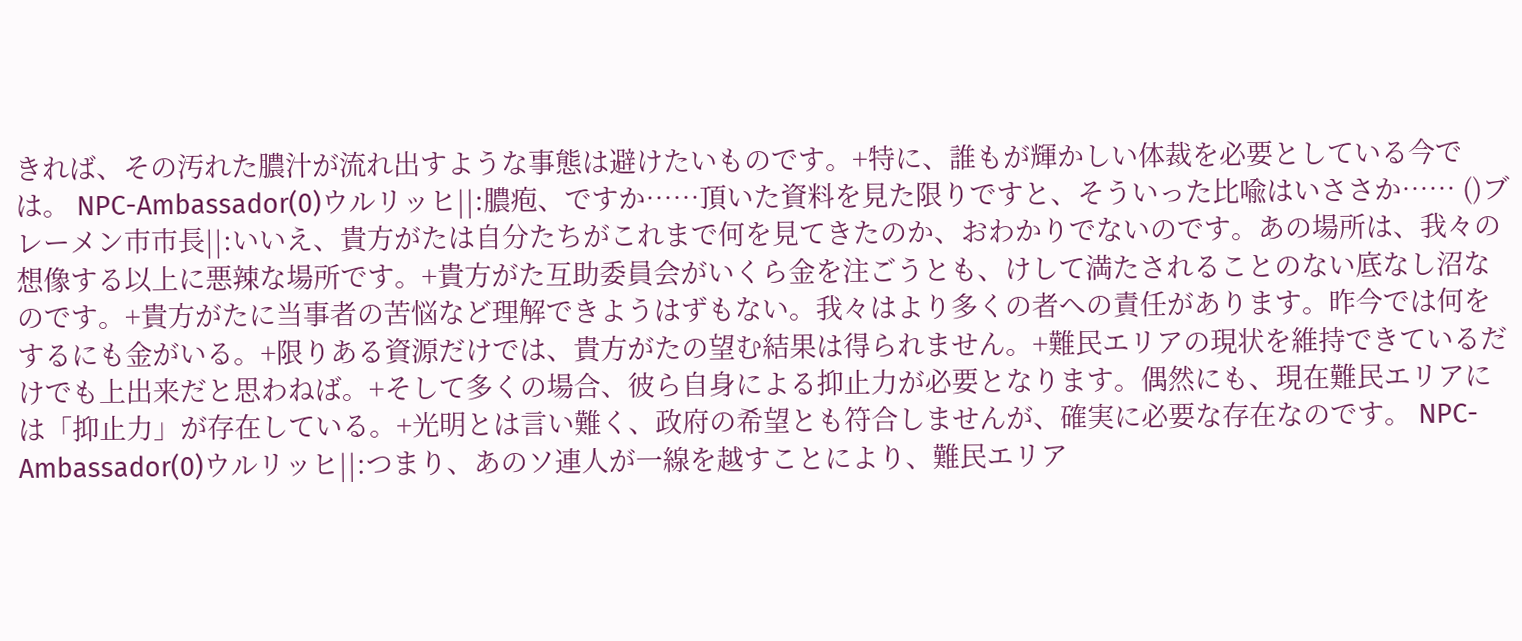きれば、その汚れた膿汁が流れ出すような事態は避けたいものです。+特に、誰もが輝かしい体裁を必要としている今では。 NPC-Ambassador(0)ウルリッヒ||:膿疱、ですか……頂いた資料を見た限りですと、そういった比喩はいささか…… ()ブレーメン市市長||:いいえ、貴方がたは自分たちがこれまで何を見てきたのか、おわかりでないのです。あの場所は、我々の想像する以上に悪辣な場所です。+貴方がた互助委員会がいくら金を注ごうとも、けして満たされることのない底なし沼なのです。+貴方がたに当事者の苦悩など理解できようはずもない。我々はより多くの者への責任があります。昨今では何をするにも金がいる。+限りある資源だけでは、貴方がたの望む結果は得られません。+難民エリアの現状を維持できているだけでも上出来だと思わねば。+そして多くの場合、彼ら自身による抑止力が必要となります。偶然にも、現在難民エリアには「抑止力」が存在している。+光明とは言い難く、政府の希望とも符合しませんが、確実に必要な存在なのです。 NPC-Ambassador(0)ウルリッヒ||:つまり、あのソ連人が一線を越すことにより、難民エリア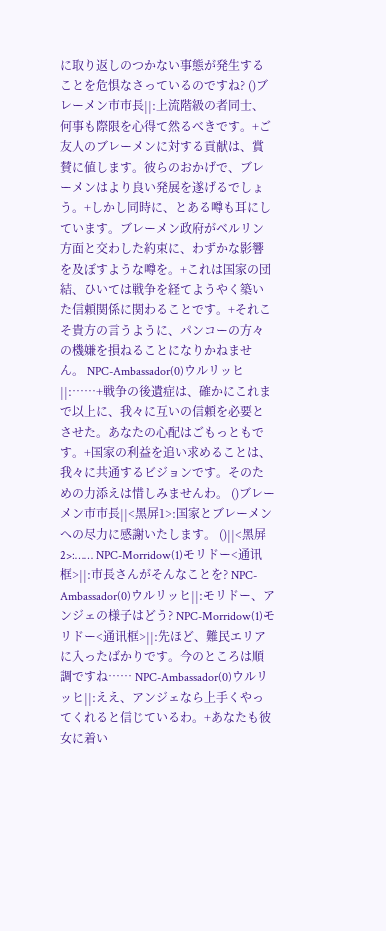に取り返しのつかない事態が発生することを危惧なさっているのですね? ()ブレーメン市市長||:上流階級の者同士、何事も際限を心得て然るべきです。+ご友人のブレーメンに対する貢献は、賞賛に値します。彼らのおかげで、ブレーメンはより良い発展を遂げるでしょう。+しかし同時に、とある噂も耳にしています。ブレーメン政府がベルリン方面と交わした約束に、わずかな影響を及ぼすような噂を。+これは国家の団結、ひいては戦争を経てようやく築いた信頼関係に関わることです。+それこそ貴方の言うように、パンコーの方々の機嫌を損ねることになりかねません。 NPC-Ambassador(0)ウルリッヒ||:……+戦争の後遺症は、確かにこれまで以上に、我々に互いの信頼を必要とさせた。あなたの心配はごもっともです。+国家の利益を追い求めることは、我々に共通するビジョンです。そのための力添えは惜しみませんわ。 ()ブレーメン市市長||<黑屏1>:国家とブレーメンへの尽力に感謝いたします。 ()||<黑屏2>:…… NPC-Morridow(1)モリドー<通讯框>||:市長さんがそんなことを? NPC-Ambassador(0)ウルリッヒ||:モリドー、アンジェの様子はどう? NPC-Morridow(1)モリドー<通讯框>||:先ほど、難民エリアに入ったばかりです。今のところは順調ですね…… NPC-Ambassador(0)ウルリッヒ||:ええ、アンジェなら上手くやってくれると信じているわ。+あなたも彼女に着い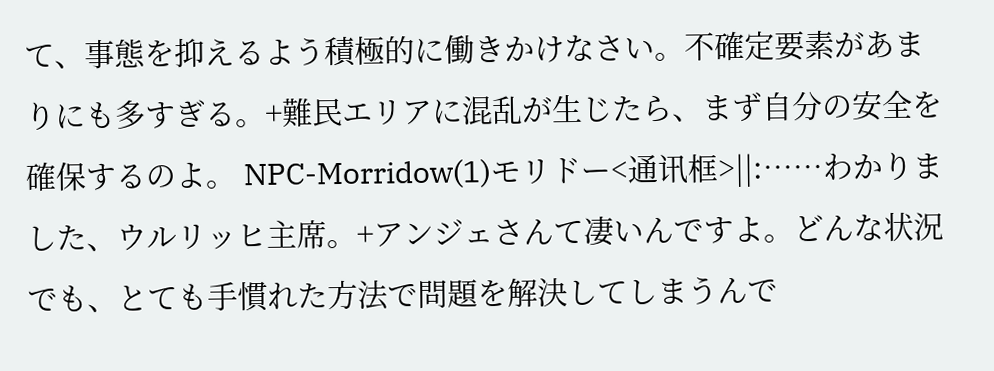て、事態を抑えるよう積極的に働きかけなさい。不確定要素があまりにも多すぎる。+難民エリアに混乱が生じたら、まず自分の安全を確保するのよ。 NPC-Morridow(1)モリドー<通讯框>||:……わかりました、ウルリッヒ主席。+アンジェさんて凄いんですよ。どんな状況でも、とても手慣れた方法で問題を解決してしまうんで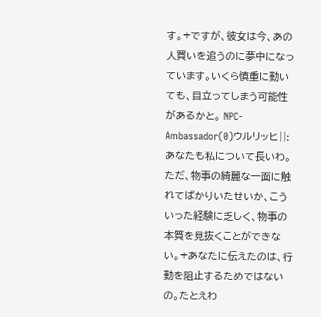す。+ですが、彼女は今、あの人買いを追うのに夢中になっています。いくら慎重に動いても、目立ってしまう可能性があるかと。 NPC-Ambassador(0)ウルリッヒ||:あなたも私について長いわ。ただ、物事の綺麗な一面に触れてばかりいたせいか、こういった経験に乏しく、物事の本質を見抜くことができない。+あなたに伝えたのは、行動を阻止するためではないの。たとえわ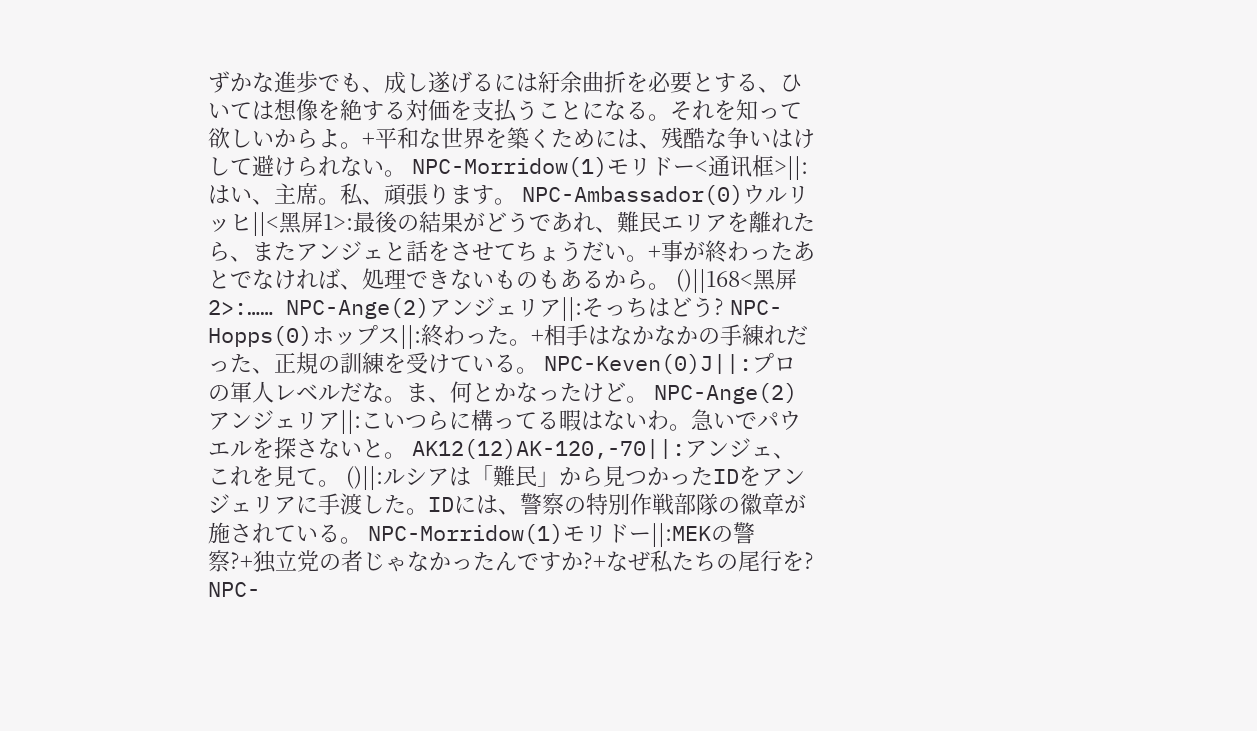ずかな進歩でも、成し遂げるには紆余曲折を必要とする、ひいては想像を絶する対価を支払うことになる。それを知って欲しいからよ。+平和な世界を築くためには、残酷な争いはけして避けられない。 NPC-Morridow(1)モリドー<通讯框>||:はい、主席。私、頑張ります。 NPC-Ambassador(0)ウルリッヒ||<黑屏1>:最後の結果がどうであれ、難民エリアを離れたら、またアンジェと話をさせてちょうだい。+事が終わったあとでなければ、処理できないものもあるから。 ()||168<黑屏2>:…… NPC-Ange(2)アンジェリア||:そっちはどう? NPC-Hopps(0)ホップス||:終わった。+相手はなかなかの手練れだった、正規の訓練を受けている。 NPC-Keven(0)J||:プロの軍人レベルだな。ま、何とかなったけど。 NPC-Ange(2)アンジェリア||:こいつらに構ってる暇はないわ。急いでパウエルを探さないと。 AK12(12)AK-120,-70||:アンジェ、これを見て。 ()||:ルシアは「難民」から見つかったIDをアンジェリアに手渡した。IDには、警察の特別作戦部隊の徽章が施されている。 NPC-Morridow(1)モリドー||:MEKの警察?+独立党の者じゃなかったんですか?+なぜ私たちの尾行を? NPC-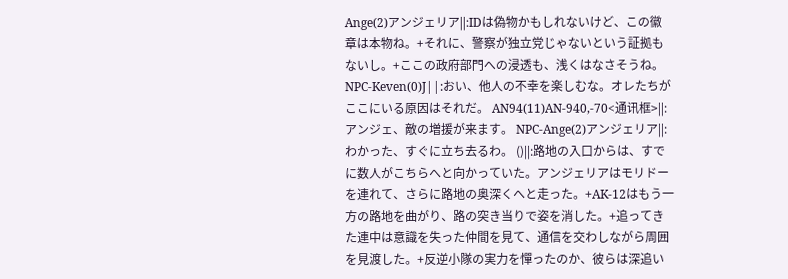Ange(2)アンジェリア||:IDは偽物かもしれないけど、この徽章は本物ね。+それに、警察が独立党じゃないという証拠もないし。+ここの政府部門への浸透も、浅くはなさそうね。 NPC-Keven(0)J||:おい、他人の不幸を楽しむな。オレたちがここにいる原因はそれだ。 AN94(11)AN-940,-70<通讯框>||:アンジェ、敵の増援が来ます。 NPC-Ange(2)アンジェリア||:わかった、すぐに立ち去るわ。 ()||:路地の入口からは、すでに数人がこちらへと向かっていた。アンジェリアはモリドーを連れて、さらに路地の奥深くへと走った。+AK-12はもう一方の路地を曲がり、路の突き当りで姿を消した。+追ってきた連中は意識を失った仲間を見て、通信を交わしながら周囲を見渡した。+反逆小隊の実力を憚ったのか、彼らは深追い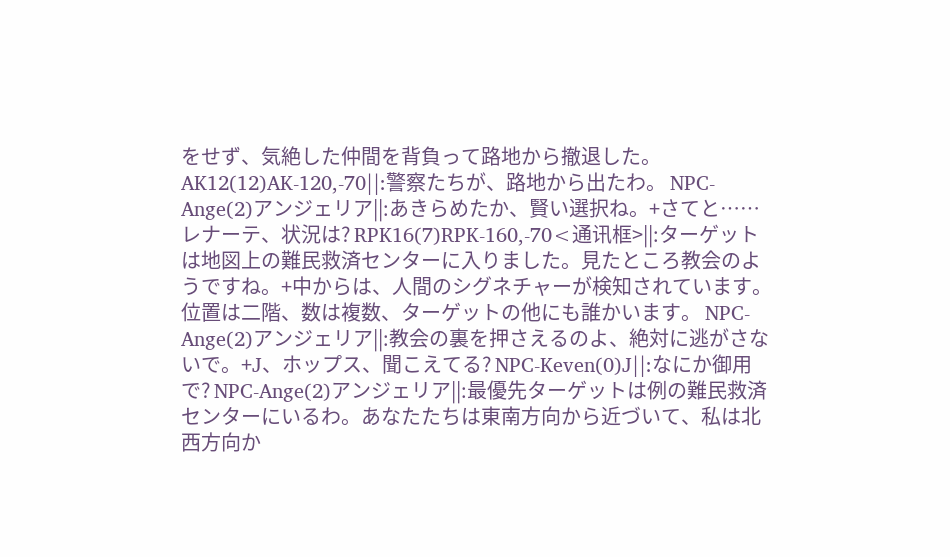をせず、気絶した仲間を背負って路地から撤退した。 AK12(12)AK-120,-70||:警察たちが、路地から出たわ。 NPC-Ange(2)アンジェリア||:あきらめたか、賢い選択ね。+さてと……レナーテ、状況は? RPK16(7)RPK-160,-70<通讯框>||:ターゲットは地図上の難民救済センターに入りました。見たところ教会のようですね。+中からは、人間のシグネチャーが検知されています。位置は二階、数は複数、ターゲットの他にも誰かいます。 NPC-Ange(2)アンジェリア||:教会の裏を押さえるのよ、絶対に逃がさないで。+J、ホップス、聞こえてる? NPC-Keven(0)J||:なにか御用で? NPC-Ange(2)アンジェリア||:最優先ターゲットは例の難民救済センターにいるわ。あなたたちは東南方向から近づいて、私は北西方向か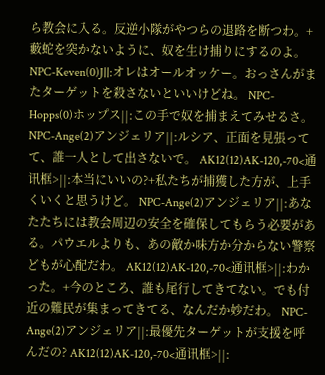ら教会に入る。反逆小隊がやつらの退路を断つわ。+藪蛇を突かないように、奴を生け捕りにするのよ。 NPC-Keven(0)J||:オレはオールオッケー。おっさんがまたターゲットを殺さないといいけどね。 NPC-Hopps(0)ホップス||:この手で奴を捕まえてみせるさ。 NPC-Ange(2)アンジェリア||:ルシア、正面を見張ってて、誰一人として出さないで。 AK12(12)AK-120,-70<通讯框>||:本当にいいの?+私たちが捕獲した方が、上手くいくと思うけど。 NPC-Ange(2)アンジェリア||:あなたたちには教会周辺の安全を確保してもらう必要がある。パウエルよりも、あの敵か味方か分からない警察どもが心配だわ。 AK12(12)AK-120,-70<通讯框>||:わかった。+今のところ、誰も尾行してきてない。でも付近の難民が集まってきてる、なんだか妙だわ。 NPC-Ange(2)アンジェリア||:最優先ターゲットが支援を呼んだの? AK12(12)AK-120,-70<通讯框>||: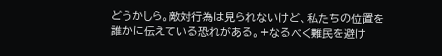どうかしら。敵対行為は見られないけど、私たちの位置を誰かに伝えている恐れがある。+なるべく難民を避け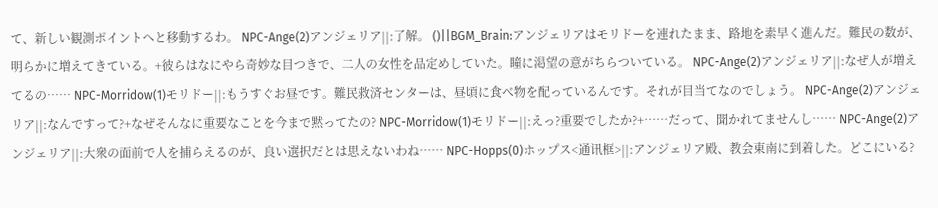て、新しい観測ポイントへと移動するわ。 NPC-Ange(2)アンジェリア||:了解。 ()||BGM_Brain:アンジェリアはモリドーを連れたまま、路地を素早く進んだ。難民の数が、明らかに増えてきている。+彼らはなにやら奇妙な目つきで、二人の女性を品定めしていた。瞳に渇望の意がちらついている。 NPC-Ange(2)アンジェリア||:なぜ人が増えてるの…… NPC-Morridow(1)モリドー||:もうすぐお昼です。難民救済センターは、昼頃に食べ物を配っているんです。それが目当てなのでしょう。 NPC-Ange(2)アンジェリア||:なんですって?+なぜそんなに重要なことを今まで黙ってたの? NPC-Morridow(1)モリドー||:えっ?重要でしたか?+……だって、聞かれてませんし…… NPC-Ange(2)アンジェリア||:大衆の面前で人を捕らえるのが、良い選択だとは思えないわね…… NPC-Hopps(0)ホップス<通讯框>||:アンジェリア殿、教会東南に到着した。どこにいる?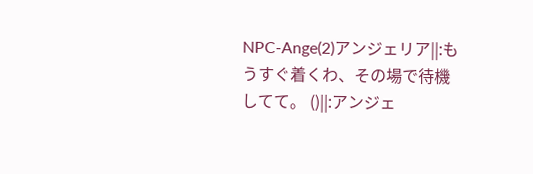NPC-Ange(2)アンジェリア||:もうすぐ着くわ、その場で待機してて。 ()||:アンジェ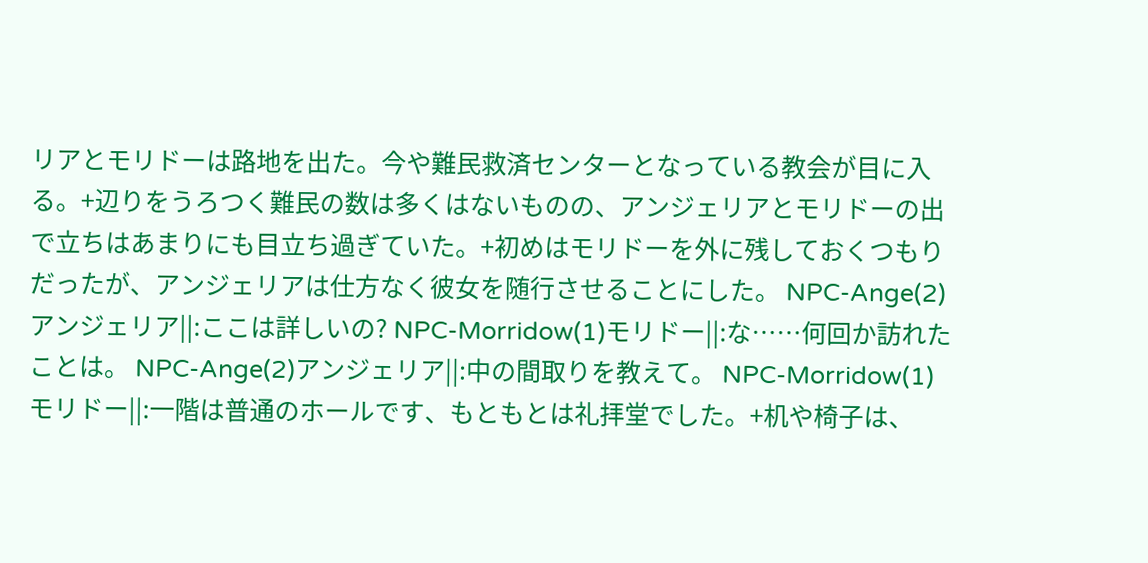リアとモリドーは路地を出た。今や難民救済センターとなっている教会が目に入る。+辺りをうろつく難民の数は多くはないものの、アンジェリアとモリドーの出で立ちはあまりにも目立ち過ぎていた。+初めはモリドーを外に残しておくつもりだったが、アンジェリアは仕方なく彼女を随行させることにした。 NPC-Ange(2)アンジェリア||:ここは詳しいの? NPC-Morridow(1)モリドー||:な……何回か訪れたことは。 NPC-Ange(2)アンジェリア||:中の間取りを教えて。 NPC-Morridow(1)モリドー||:一階は普通のホールです、もともとは礼拝堂でした。+机や椅子は、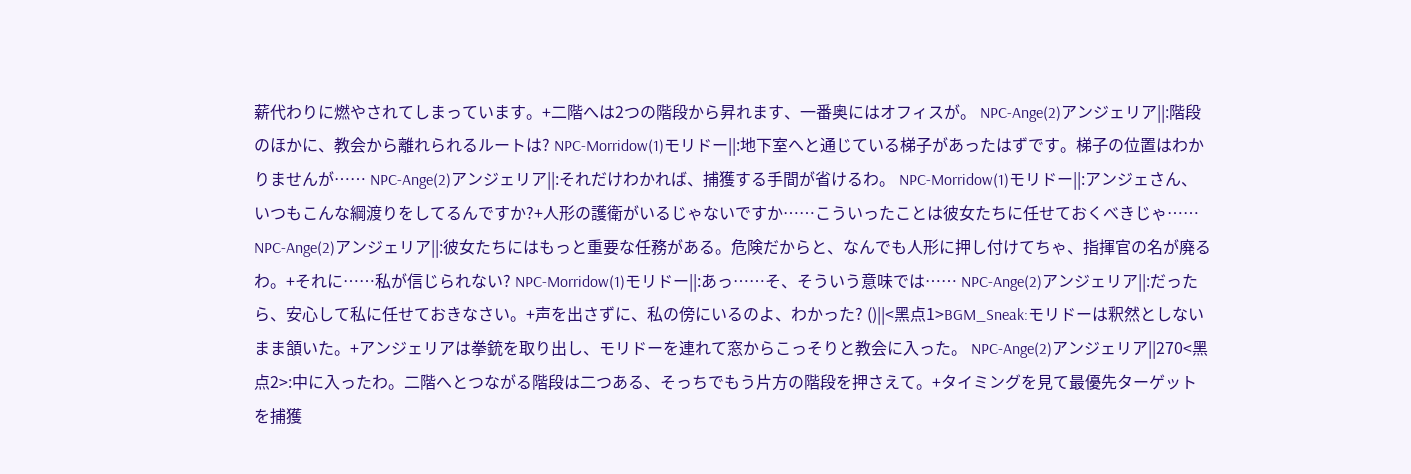薪代わりに燃やされてしまっています。+二階へは2つの階段から昇れます、一番奥にはオフィスが。 NPC-Ange(2)アンジェリア||:階段のほかに、教会から離れられるルートは? NPC-Morridow(1)モリドー||:地下室へと通じている梯子があったはずです。梯子の位置はわかりませんが…… NPC-Ange(2)アンジェリア||:それだけわかれば、捕獲する手間が省けるわ。 NPC-Morridow(1)モリドー||:アンジェさん、いつもこんな綱渡りをしてるんですか?+人形の護衛がいるじゃないですか……こういったことは彼女たちに任せておくべきじゃ…… NPC-Ange(2)アンジェリア||:彼女たちにはもっと重要な任務がある。危険だからと、なんでも人形に押し付けてちゃ、指揮官の名が廃るわ。+それに……私が信じられない? NPC-Morridow(1)モリドー||:あっ……そ、そういう意味では…… NPC-Ange(2)アンジェリア||:だったら、安心して私に任せておきなさい。+声を出さずに、私の傍にいるのよ、わかった? ()||<黑点1>BGM_Sneak:モリドーは釈然としないまま頷いた。+アンジェリアは拳銃を取り出し、モリドーを連れて窓からこっそりと教会に入った。 NPC-Ange(2)アンジェリア||270<黑点2>:中に入ったわ。二階へとつながる階段は二つある、そっちでもう片方の階段を押さえて。+タイミングを見て最優先ターゲットを捕獲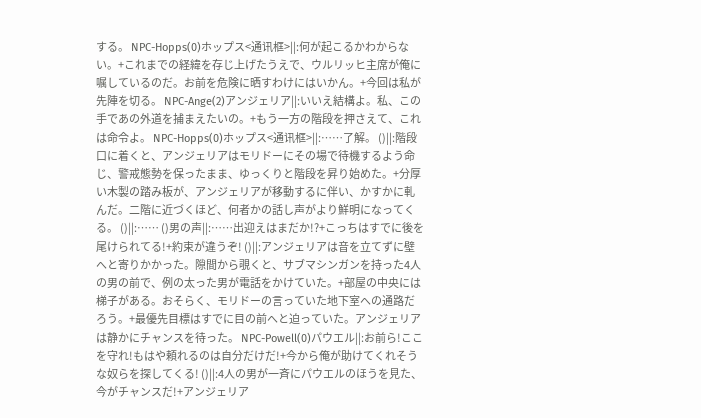する。 NPC-Hopps(0)ホップス<通讯框>||:何が起こるかわからない。+これまでの経緯を存じ上げたうえで、ウルリッヒ主席が俺に嘱しているのだ。お前を危険に晒すわけにはいかん。+今回は私が先陣を切る。 NPC-Ange(2)アンジェリア||:いいえ結構よ。私、この手であの外道を捕まえたいの。+もう一方の階段を押さえて、これは命令よ。 NPC-Hopps(0)ホップス<通讯框>||:……了解。 ()||:階段口に着くと、アンジェリアはモリドーにその場で待機するよう命じ、警戒態勢を保ったまま、ゆっくりと階段を昇り始めた。+分厚い木製の踏み板が、アンジェリアが移動するに伴い、かすかに軋んだ。二階に近づくほど、何者かの話し声がより鮮明になってくる。 ()||:…… ()男の声||:……出迎えはまだか!?+こっちはすでに後を尾けられてる!+約束が違うぞ! ()||:アンジェリアは音を立てずに壁へと寄りかかった。隙間から覗くと、サブマシンガンを持った4人の男の前で、例の太った男が電話をかけていた。+部屋の中央には梯子がある。おそらく、モリドーの言っていた地下室への通路だろう。+最優先目標はすでに目の前へと迫っていた。アンジェリアは静かにチャンスを待った。 NPC-Powell(0)パウエル||:お前ら!ここを守れ!もはや頼れるのは自分だけだ!+今から俺が助けてくれそうな奴らを探してくる! ()||:4人の男が一斉にパウエルのほうを見た、今がチャンスだ!+アンジェリア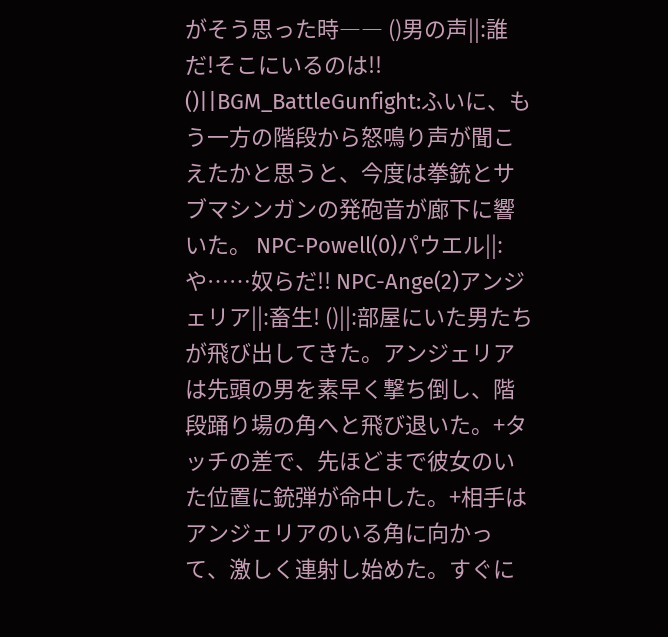がそう思った時―― ()男の声||:誰だ!そこにいるのは!! ()||BGM_BattleGunfight:ふいに、もう一方の階段から怒鳴り声が聞こえたかと思うと、今度は拳銃とサブマシンガンの発砲音が廊下に響いた。 NPC-Powell(0)パウエル||:や……奴らだ!! NPC-Ange(2)アンジェリア||:畜生! ()||:部屋にいた男たちが飛び出してきた。アンジェリアは先頭の男を素早く撃ち倒し、階段踊り場の角へと飛び退いた。+タッチの差で、先ほどまで彼女のいた位置に銃弾が命中した。+相手はアンジェリアのいる角に向かって、激しく連射し始めた。すぐに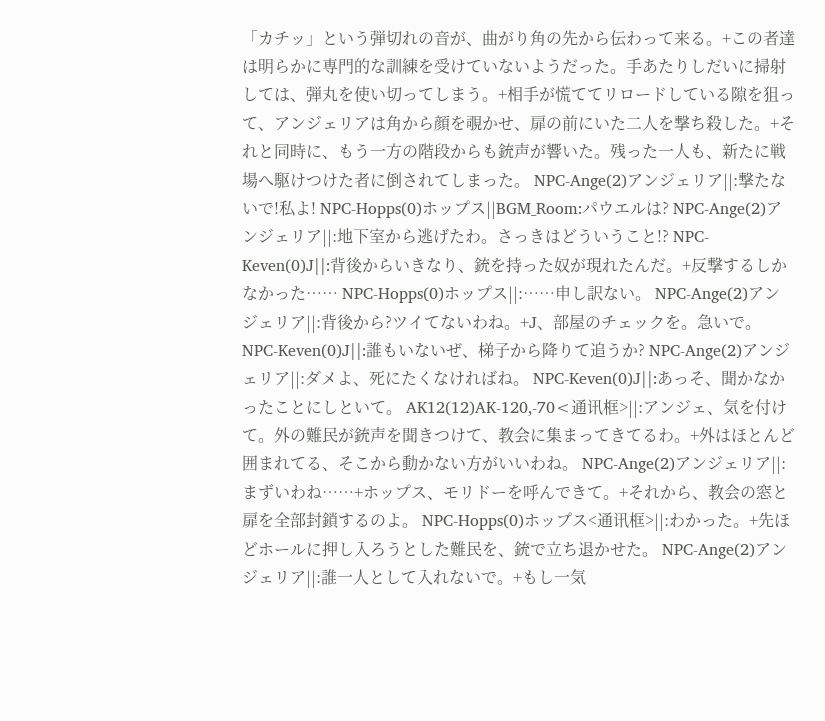「カチッ」という弾切れの音が、曲がり角の先から伝わって来る。+この者達は明らかに専門的な訓練を受けていないようだった。手あたりしだいに掃射しては、弾丸を使い切ってしまう。+相手が慌ててリロードしている隙を狙って、アンジェリアは角から顔を覗かせ、扉の前にいた二人を撃ち殺した。+それと同時に、もう一方の階段からも銃声が響いた。残った一人も、新たに戦場へ駆けつけた者に倒されてしまった。 NPC-Ange(2)アンジェリア||:撃たないで!私よ! NPC-Hopps(0)ホップス||BGM_Room:パウエルは? NPC-Ange(2)アンジェリア||:地下室から逃げたわ。さっきはどういうこと!? NPC-Keven(0)J||:背後からいきなり、銃を持った奴が現れたんだ。+反撃するしかなかった…… NPC-Hopps(0)ホップス||:……申し訳ない。 NPC-Ange(2)アンジェリア||:背後から?ツイてないわね。+J、部屋のチェックを。急いで。 NPC-Keven(0)J||:誰もいないぜ、梯子から降りて追うか? NPC-Ange(2)アンジェリア||:ダメよ、死にたくなければね。 NPC-Keven(0)J||:あっそ、聞かなかったことにしといて。 AK12(12)AK-120,-70<通讯框>||:アンジェ、気を付けて。外の難民が銃声を聞きつけて、教会に集まってきてるわ。+外はほとんど囲まれてる、そこから動かない方がいいわね。 NPC-Ange(2)アンジェリア||:まずいわね……+ホップス、モリドーを呼んできて。+それから、教会の窓と扉を全部封鎖するのよ。 NPC-Hopps(0)ホップス<通讯框>||:わかった。+先ほどホールに押し入ろうとした難民を、銃で立ち退かせた。 NPC-Ange(2)アンジェリア||:誰一人として入れないで。+もし一気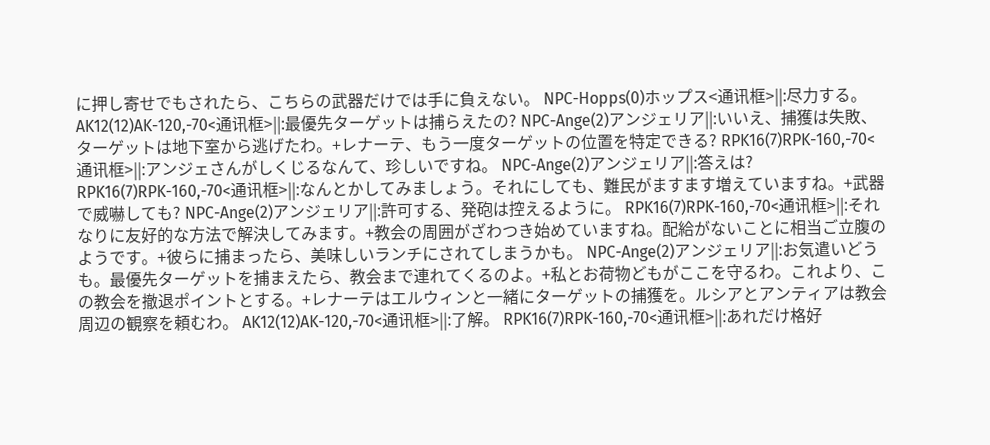に押し寄せでもされたら、こちらの武器だけでは手に負えない。 NPC-Hopps(0)ホップス<通讯框>||:尽力する。 AK12(12)AK-120,-70<通讯框>||:最優先ターゲットは捕らえたの? NPC-Ange(2)アンジェリア||:いいえ、捕獲は失敗、ターゲットは地下室から逃げたわ。+レナーテ、もう一度ターゲットの位置を特定できる? RPK16(7)RPK-160,-70<通讯框>||:アンジェさんがしくじるなんて、珍しいですね。 NPC-Ange(2)アンジェリア||:答えは? RPK16(7)RPK-160,-70<通讯框>||:なんとかしてみましょう。それにしても、難民がますます増えていますね。+武器で威嚇しても? NPC-Ange(2)アンジェリア||:許可する、発砲は控えるように。 RPK16(7)RPK-160,-70<通讯框>||:それなりに友好的な方法で解決してみます。+教会の周囲がざわつき始めていますね。配給がないことに相当ご立腹のようです。+彼らに捕まったら、美味しいランチにされてしまうかも。 NPC-Ange(2)アンジェリア||:お気遣いどうも。最優先ターゲットを捕まえたら、教会まで連れてくるのよ。+私とお荷物どもがここを守るわ。これより、この教会を撤退ポイントとする。+レナーテはエルウィンと一緒にターゲットの捕獲を。ルシアとアンティアは教会周辺の観察を頼むわ。 AK12(12)AK-120,-70<通讯框>||:了解。 RPK16(7)RPK-160,-70<通讯框>||:あれだけ格好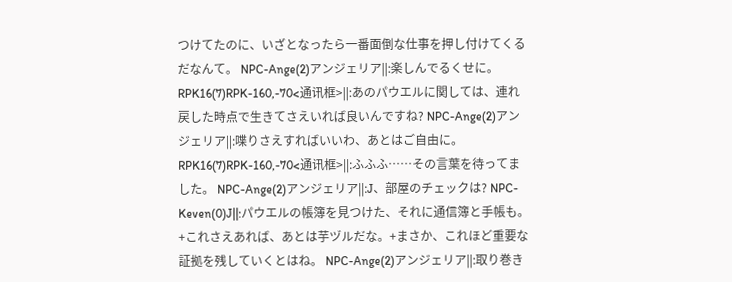つけてたのに、いざとなったら一番面倒な仕事を押し付けてくるだなんて。 NPC-Ange(2)アンジェリア||:楽しんでるくせに。 RPK16(7)RPK-160,-70<通讯框>||:あのパウエルに関しては、連れ戻した時点で生きてさえいれば良いんですね? NPC-Ange(2)アンジェリア||:喋りさえすればいいわ、あとはご自由に。 RPK16(7)RPK-160,-70<通讯框>||:ふふふ……その言葉を待ってました。 NPC-Ange(2)アンジェリア||:J、部屋のチェックは? NPC-Keven(0)J||:パウエルの帳簿を見つけた、それに通信簿と手帳も。+これさえあれば、あとは芋ヅルだな。+まさか、これほど重要な証拠を残していくとはね。 NPC-Ange(2)アンジェリア||:取り巻き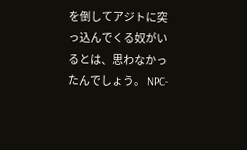を倒してアジトに突っ込んでくる奴がいるとは、思わなかったんでしょう。 NPC-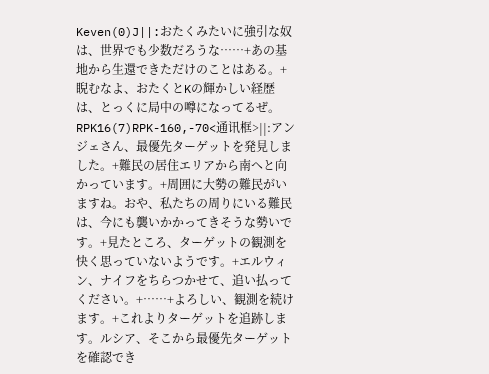Keven(0)J||:おたくみたいに強引な奴は、世界でも少数だろうな……+あの基地から生還できただけのことはある。+睨むなよ、おたくとKの輝かしい経歴は、とっくに局中の噂になってるぜ。 RPK16(7)RPK-160,-70<通讯框>||:アンジェさん、最優先ターゲットを発見しました。+難民の居住エリアから南へと向かっています。+周囲に大勢の難民がいますね。おや、私たちの周りにいる難民は、今にも襲いかかってきそうな勢いです。+見たところ、ターゲットの観測を快く思っていないようです。+エルウィン、ナイフをちらつかせて、追い払ってください。+……+よろしい、観測を続けます。+これよりターゲットを追跡します。ルシア、そこから最優先ターゲットを確認でき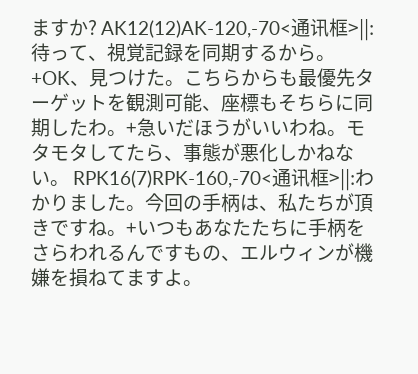ますか? AK12(12)AK-120,-70<通讯框>||:待って、視覚記録を同期するから。+OK、見つけた。こちらからも最優先ターゲットを観測可能、座標もそちらに同期したわ。+急いだほうがいいわね。モタモタしてたら、事態が悪化しかねない。 RPK16(7)RPK-160,-70<通讯框>||:わかりました。今回の手柄は、私たちが頂きですね。+いつもあなたたちに手柄をさらわれるんですもの、エルウィンが機嫌を損ねてますよ。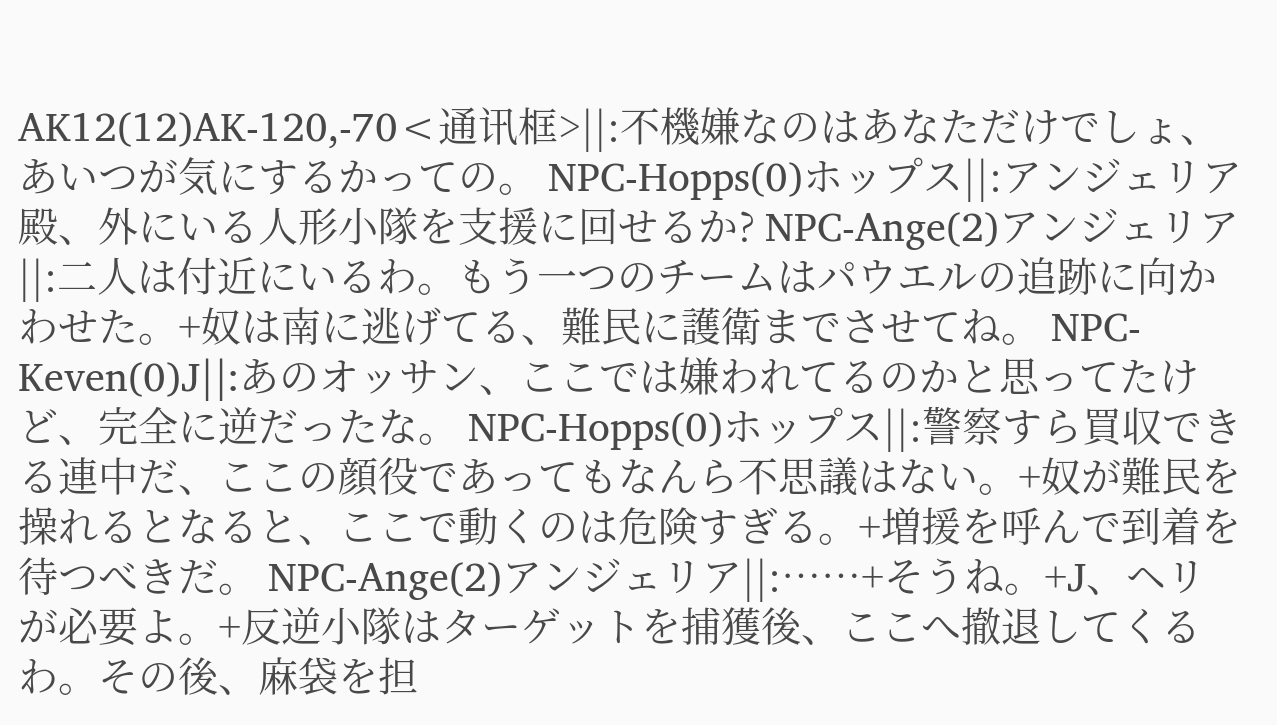AK12(12)AK-120,-70<通讯框>||:不機嫌なのはあなただけでしょ、あいつが気にするかっての。 NPC-Hopps(0)ホップス||:アンジェリア殿、外にいる人形小隊を支援に回せるか? NPC-Ange(2)アンジェリア||:二人は付近にいるわ。もう一つのチームはパウエルの追跡に向かわせた。+奴は南に逃げてる、難民に護衛までさせてね。 NPC-Keven(0)J||:あのオッサン、ここでは嫌われてるのかと思ってたけど、完全に逆だったな。 NPC-Hopps(0)ホップス||:警察すら買収できる連中だ、ここの顔役であってもなんら不思議はない。+奴が難民を操れるとなると、ここで動くのは危険すぎる。+増援を呼んで到着を待つべきだ。 NPC-Ange(2)アンジェリア||:……+そうね。+J、ヘリが必要よ。+反逆小隊はターゲットを捕獲後、ここへ撤退してくるわ。その後、麻袋を担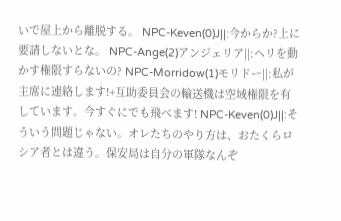いで屋上から離脱する。 NPC-Keven(0)J||:今からか?上に要請しないとな。 NPC-Ange(2)アンジェリア||:ヘリを動かす権限すらないの? NPC-Morridow(1)モリドー||:私が主席に連絡します!+互助委員会の輸送機は空域権限を有しています。今すぐにでも飛べます! NPC-Keven(0)J||:そういう問題じゃない。オレたちのやり方は、おたくらロシア者とは違う。保安局は自分の軍隊なんぞ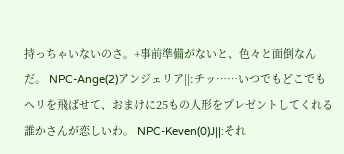持っちゃいないのさ。+事前準備がないと、色々と面倒なんだ。 NPC-Ange(2)アンジェリア||:チッ……いつでもどこでもヘリを飛ばせて、おまけに25もの人形をプレゼントしてくれる誰かさんが恋しいわ。 NPC-Keven(0)J||:それ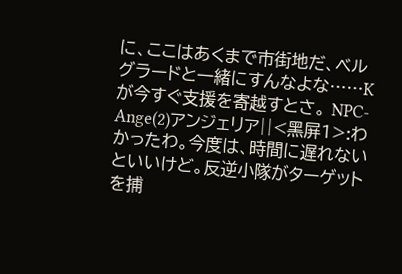に、ここはあくまで市街地だ、ベルグラードと一緒にすんなよな……Kが今すぐ支援を寄越すとさ。 NPC-Ange(2)アンジェリア||<黑屏1>:わかったわ。今度は、時間に遅れないといいけど。反逆小隊がターゲットを捕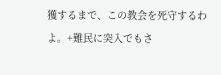獲するまで、この教会を死守するわよ。+難民に突入でもさ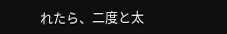れたら、二度と太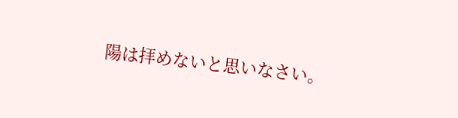陽は拝めないと思いなさい。